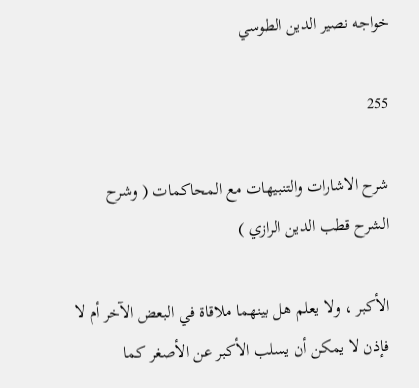خواجه نصير الدين الطوسي

255

شرح الاشارات والتنبيهات مع المحاكمات ( وشرح الشرح قطب الدين الرازي )

الأكبر ، ولا يعلم هل بينهما ملاقاة في البعض الآخر أم لا فإذن لا يمكن أن يسلب الأكبر عن الأصغر كما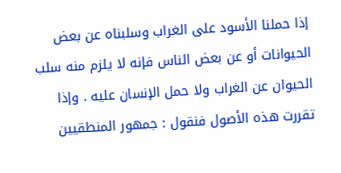إذا حملنا الأسود على الغراب وسلبناه عن بعض الحيوانات أو عن بعض الناس فإنه لا يلزم منه سلب الحيوان عن الغراب ولا حمل الإنسان عليه . وإذا تقررت هذه الأصول فنقول : جمهور المنطقيين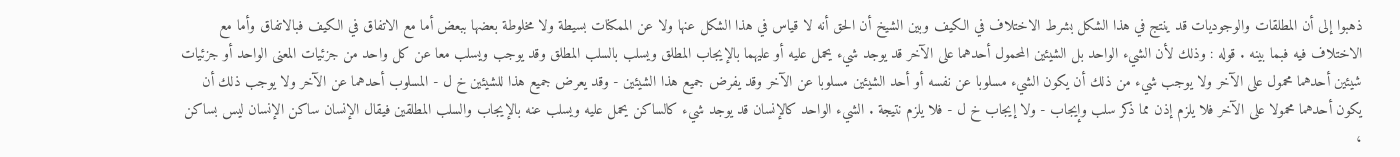ذهبوا إلى أن المطلقات والوجوديات قد ينتج في هذا الشكل بشرط الاختلاف في الكيف وبين الشيخ أن الحق أنه لا قياس في هذا الشكل عنها ولا عن الممكنات بسيطة ولا مخلوطة بعضها ببعض أما مع الاتفاق في الكيف فبالاتفاق وأما مع الاختلاف فيه فبما بينه . قوله : وذلك لأن الشيء الواحد بل الشيئين المحمول أحدهما على الآخر قد يوجد شيء يحمل عليه أو عليهما بالإيجاب المطلق ويسلب بالسلب المطلق وقد يوجب ويسلب معا عن كل واحد من جزئيات المعنى الواحد أو جزئيات شيئين أحدهما محمول على الآخر ولا يوجب شيء من ذلك أن يكون الشيء مسلوبا عن نفسه أو أحد الشيئين مسلوبا عن الآخر وقد يفرض جميع هذا الشيئين - وقد يعرض جميع هذا للشيئين خ ل - المسلوب أحدهما عن الآخر ولا يوجب ذلك أن يكون أحدهما محمولا على الآخر فلا يلزم إذن مما ذكر سلب وإيجاب - ولا إيجاب خ ل - فلا يلزم نتيجة . الشيء الواحد كالإنسان قد يوجد شيء كالساكن يحمل عليه ويسلب عنه بالإيجاب والسلب المطلقين فيقال الإنسان ساكن الإنسان ليس بساكن ،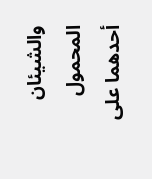والشيئان المحمول أحدهما على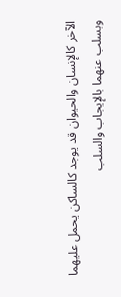الآخر كالإنسان والحيوان قد يوجد كالساكن يحمل عليهما وبسلب عنهما بالإيجاب والسلب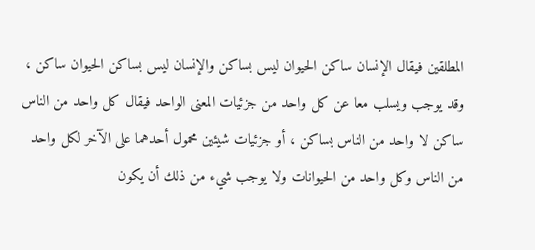المطلقين فيقال الإنسان ساكن الحيوان ليس بساكن والإنسان ليس بساكن الحيوان ساكن ، وقد يوجب ويسلب معا عن كل واحد من جزئيات المعنى الواحد فيقال كل واحد من الناس ساكن لا واحد من الناس بساكن ، أو جزئيات شيئين محمول أحدهما على الآخر لكل واحد من الناس وكل واحد من الحيوانات ولا يوجب شيء من ذلك أن يكون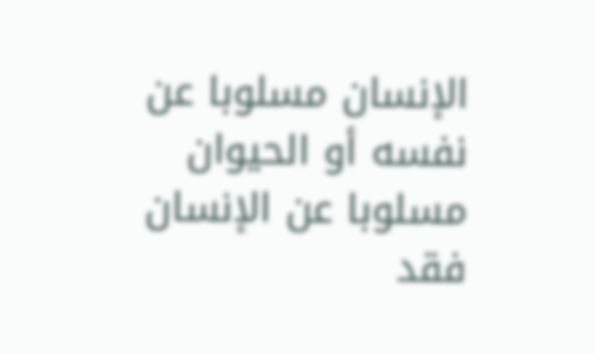الإنسان مسلوبا عن نفسه أو الحيوان مسلوبا عن الإنسان فقد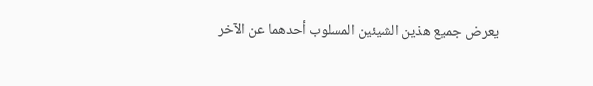يعرض جميع هذين الشيئين المسلوب أحدهما عن الآخر